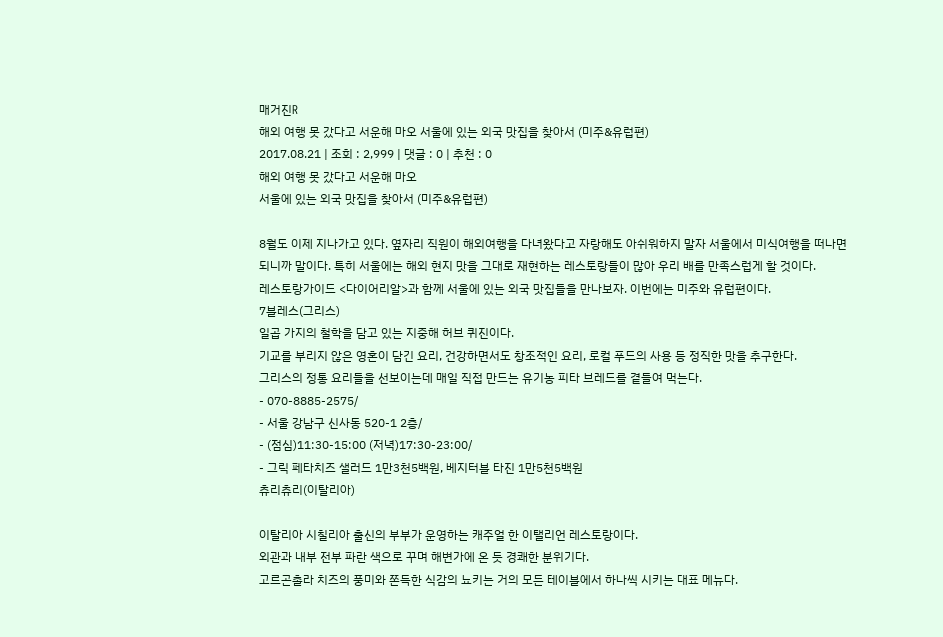매거진R
해외 여행 못 갔다고 서운해 마오 서울에 있는 외국 맛집을 찾아서 (미주&유럽편)
2017.08.21 | 조회 : 2,999 | 댓글 : 0 | 추천 : 0
해외 여행 못 갔다고 서운해 마오
서울에 있는 외국 맛집을 찾아서 (미주&유럽편)

8월도 이제 지나가고 있다. 옆자리 직원이 해외여행을 다녀왔다고 자랑해도 아쉬워하지 말자 서울에서 미식여행을 떠나면 되니까 말이다. 특히 서울에는 해외 현지 맛을 그대로 재현하는 레스토랑들이 많아 우리 배를 만족스럽게 할 것이다.
레스토랑가이드 <다이어리알>과 함께 서울에 있는 외국 맛집들을 만나보자. 이번에는 미주와 유럽편이다.
7블레스(그리스)
일곱 가지의 철학을 담고 있는 지중해 허브 퀴진이다.
기교를 부리지 않은 영혼이 담긴 요리, 건강하면서도 창조적인 요리, 로컬 푸드의 사용 등 정직한 맛을 추구한다.
그리스의 정통 요리들을 선보이는데 매일 직접 만드는 유기농 피타 브레드를 곁들여 먹는다.
- 070-8885-2575/
- 서울 강남구 신사동 520-1 2층/
- (점심)11:30-15:00 (저녁)17:30-23:00/
- 그릭 페타치즈 샐러드 1만3천5백원, 베지터블 타진 1만5천5백원
츄리츄리(이탈리아)

이탈리아 시칠리아 출신의 부부가 운영하는 캐주얼 한 이탤리언 레스토랑이다.
외관과 내부 전부 파란 색으로 꾸며 해변가에 온 듯 경쾌한 분위기다.
고르곤촐라 치즈의 풍미와 쫀득한 식감의 뇨키는 거의 모든 테이블에서 하나씩 시키는 대표 메뉴다.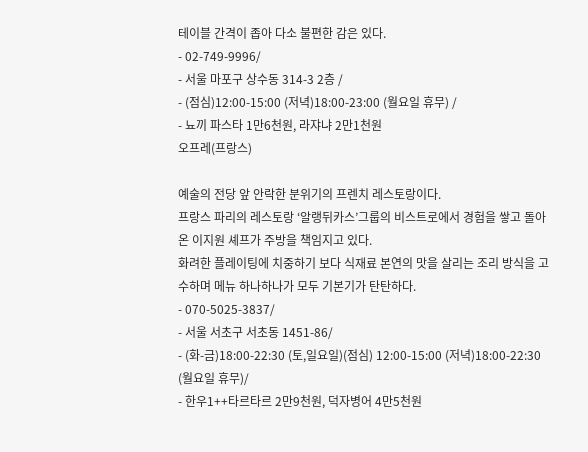테이블 간격이 좁아 다소 불편한 감은 있다.
- 02-749-9996/
- 서울 마포구 상수동 314-3 2층 /
- (점심)12:00-15:00 (저녁)18:00-23:00 (월요일 휴무) /
- 뇨끼 파스타 1만6천원, 라쟈냐 2만1천원
오프레(프랑스)

예술의 전당 앞 안락한 분위기의 프렌치 레스토랑이다.
프랑스 파리의 레스토랑 ‘알랭뒤카스’그룹의 비스트로에서 경험을 쌓고 돌아온 이지원 셰프가 주방을 책임지고 있다.
화려한 플레이팅에 치중하기 보다 식재료 본연의 맛을 살리는 조리 방식을 고수하며 메뉴 하나하나가 모두 기본기가 탄탄하다.
- 070-5025-3837/
- 서울 서초구 서초동 1451-86/
- (화-금)18:00-22:30 (토,일요일)(점심) 12:00-15:00 (저녁)18:00-22:30 (월요일 휴무)/
- 한우1++타르타르 2만9천원, 덕자병어 4만5천원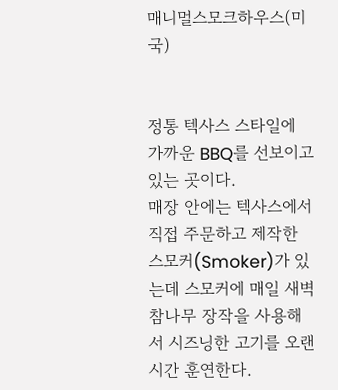매니멀스모크하우스(미국)


정통 텍사스 스타일에 가까운 BBQ를 선보이고 있는 곳이다.
매장 안에는 텍사스에서 직접 주문하고 제작한 스모커(Smoker)가 있는데 스모커에 매일 새벽 참나무 장작을 사용해서 시즈닝한 고기를 오랜 시간 훈연한다.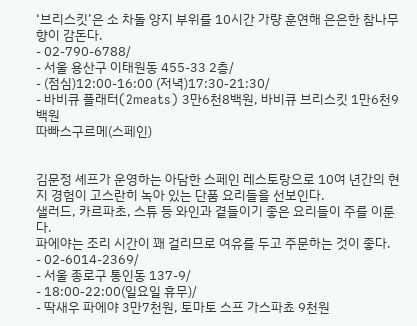‘브리스킷’은 소 차돌 양지 부위를 10시간 가량 훈연해 은은한 참나무 향이 감돈다.
- 02-790-6788/
- 서울 용산구 이태원동 455-33 2층/
- (점심)12:00-16:00 (저녁)17:30-21:30/
- 바비큐 플래터(2meats) 3만6천8백원, 바비큐 브리스킷 1만6천9백원
따빠스구르메(스페인)


김문정 셰프가 운영하는 아담한 스페인 레스토랑으로 10여 년간의 현지 경험이 고스란히 녹아 있는 단품 요리들을 선보인다.
샐러드, 카르파초, 스튜 등 와인과 곁들이기 좋은 요리들이 주를 이룬다.
파에야는 조리 시간이 꽤 걸리므로 여유를 두고 주문하는 것이 좋다.
- 02-6014-2369/
- 서울 종로구 통인동 137-9/
- 18:00-22:00(일요일 휴무)/
- 딱새우 파에야 3만7천원, 토마토 스프 가스파쵸 9천원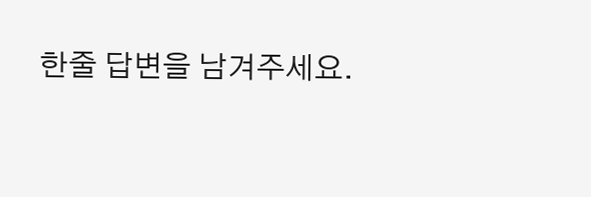한줄 답변을 남겨주세요.